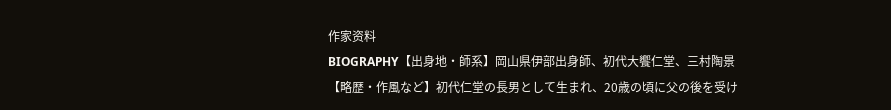作家资料
BIOGRAPHY【出身地・師系】岡山県伊部出身師、初代大饗仁堂、三村陶景【略歴・作風など】初代仁堂の長男として生まれ、20歳の頃に父の後を受け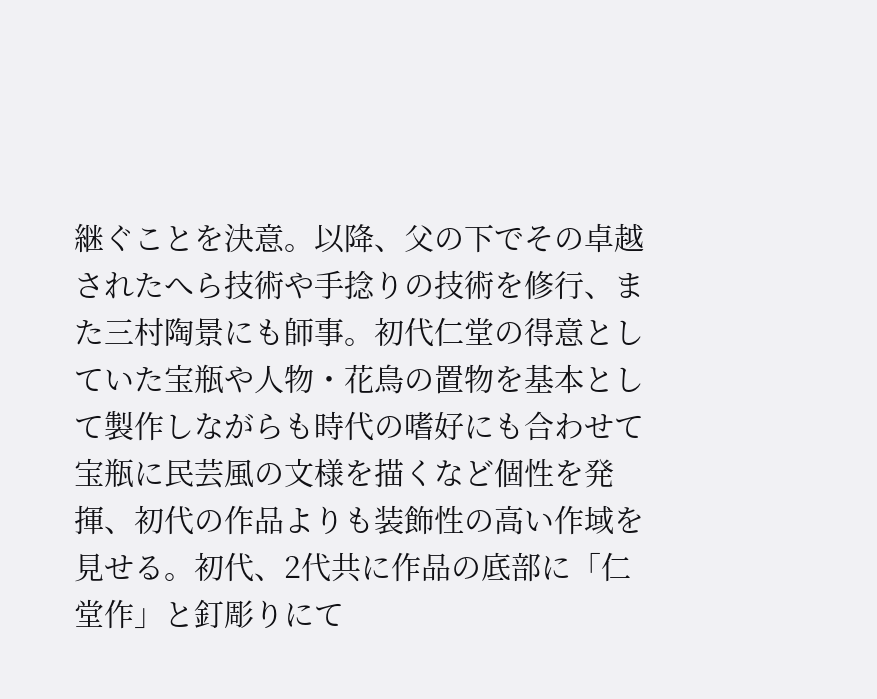継ぐことを決意。以降、父の下でその卓越されたへら技術や手捻りの技術を修行、また三村陶景にも師事。初代仁堂の得意としていた宝瓶や人物・花鳥の置物を基本として製作しながらも時代の嗜好にも合わせて宝瓶に民芸風の文様を描くなど個性を発揮、初代の作品よりも装飾性の高い作域を見せる。初代、2代共に作品の底部に「仁堂作」と釘彫りにて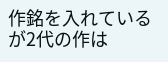作銘を入れているが2代の作は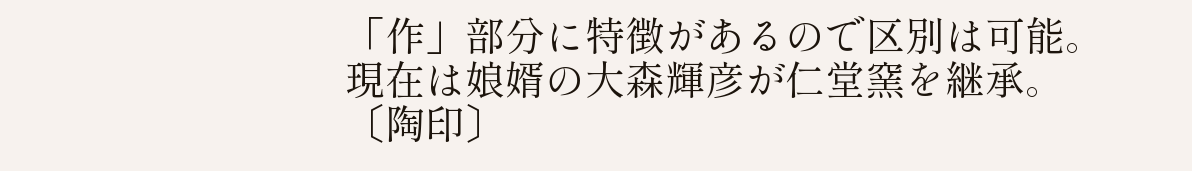「作」部分に特徴があるので区別は可能。現在は娘婿の大森輝彦が仁堂窯を継承。〔陶印〕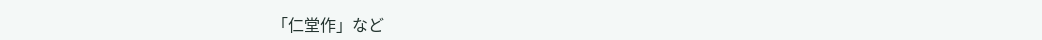「仁堂作」など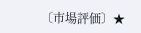〔市場評価〕★